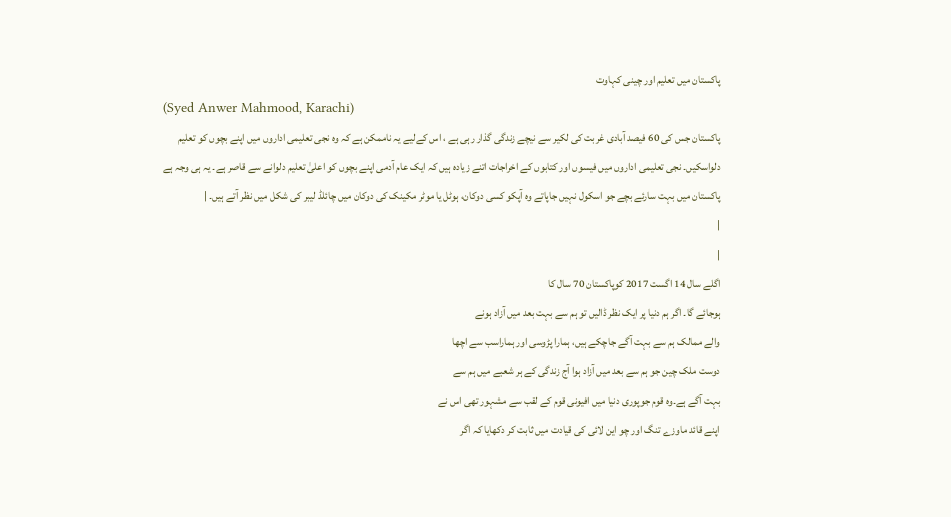پاکستان میں تعلیم اور چینی کہاوت
(Syed Anwer Mahmood, Karachi)
پاکستان جس کی 60 فیصد آبادی غربت کی لکیر سے نیچے زندگی گذار رہی ہے ، اس کےلیے یہ ناممکن ہے کہ وہ نجی تعلیمی اداروں میں اپنے بچوں کو تعلیم دلواسکیں۔ نجی تعلیمی اداروں میں فیسوں اور کتابوں کے اخراجات اتنے زیادہ ہیں کہ ایک عام آدمی اپنے بچوں کو اعلیٰ تعلیم دلوانے سے قاصر ہے۔ یہ ہی وجہ ہے پاکستان میں بہت سارئے بچے جو اسکول نہیں جاپاتے وہ آپکو کسی دوکان، ہوٹل یا موٹر مکینک کی دوکان میں چائلڈ لیبر کی شکل میں نظر آتے ہیں۔ |
|
|
اگلے سال 14 اگست 2017 کوپاکستان 70 سال کا
ہوجائے گا۔ اگر ہم دنیا پر ایک نظر ڈالیں تو ہم سے بہت بعد میں آزاد ہونے
والے ممالک ہم سے بہت آگے جاچکے ہیں، ہمارا پڑوسی اور ہماراسب سے اچھا
دوست ملک چین جو ہم سے بعد میں آزاد ہوا آج زندگی کے ہر شعبے میں ہم سے
بہت آگے ہے۔وہ قوم جوپوری دنیا میں افیونی قوم کے لقب سے مشہور تھی اس نے
اپنے قائد ماوزے تنگ اور چو این لائی کی قیادت میں ثابت کر دکھایا کہ اگر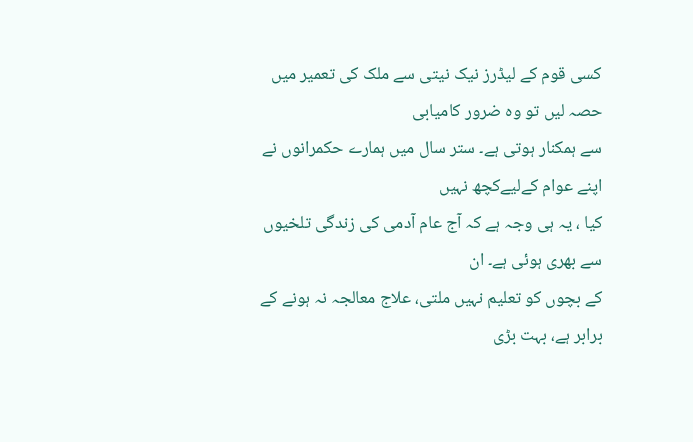کسی قوم کے لیڈرز نیک نیتی سے ملک کی تعمیر میں حصہ لیں تو وہ ضرور کامیابی
سے ہمکنار ہوتی ہے۔ ستر سال میں ہمارے حکمرانوں نے اپنے عوام کےلیےکچھ نہیں
کیا ، یہ ہی وجہ ہے کہ آج عام آدمی کی زندگی تلخیوں سے بھری ہوئی ہے۔ ان
کے بچوں کو تعلیم نہیں ملتی، علاج معالجہ نہ ہونے کے برابر ہے، بہت بڑی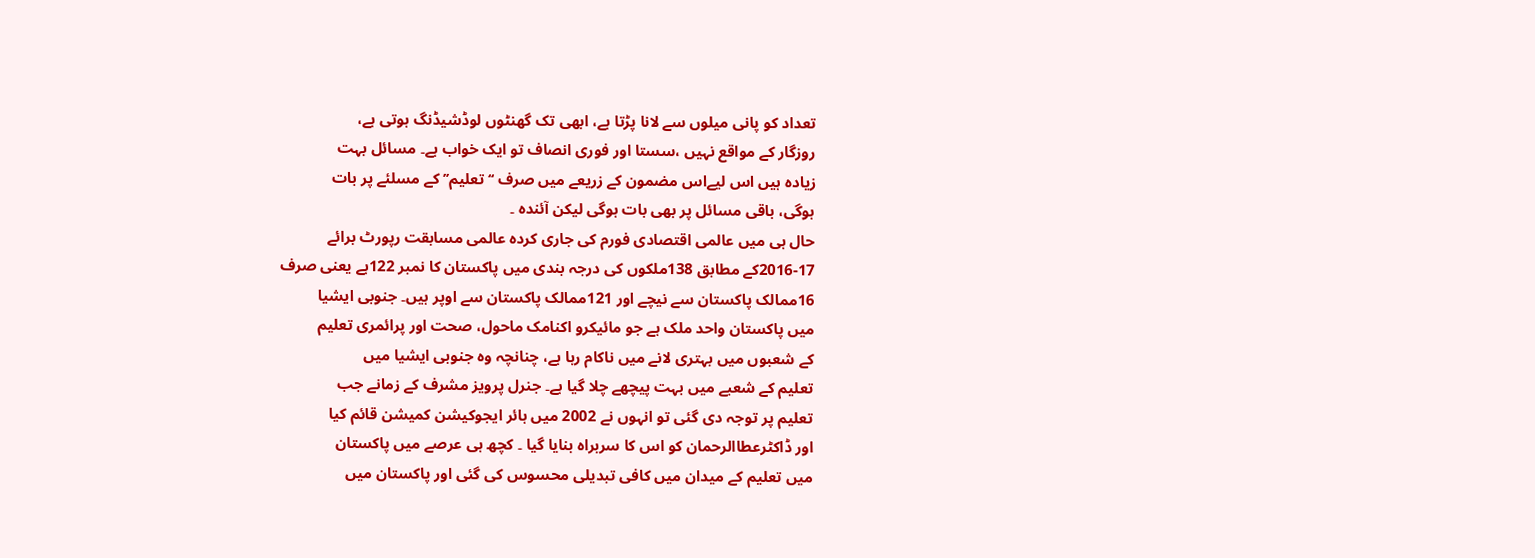تعداد کو پانی میلوں سے لانا پڑتا ہے، ابھی تک گھنٹوں لوڈشیڈنگ ہوتی ہے،
روزگار کے مواقع نہیں ،سستا اور فوری انصاف تو ایک خواب ہے۔ مسائل بہت
زیادہ ہیں اس لیےاس مضمون کے زریعے میں صرف ‘‘تعلیم’’ کے مسلئے پر بات
ہوگی، باقی مسائل پر بھی بات ہوگی لیکن آئندہ ۔
حال ہی میں عالمی اقتصادی فورم کی جاری کردہ عالمی مسابقت رپورٹ برائے
2016-17کے مطابق 138ملکوں کی درجہ بندی میں پاکستان کا نمبر 122ہے یعنی صرف
16ممالک پاکستان سے نیچے اور 121ممالک پاکستان سے اوپر ہیں۔ جنوبی ایشیا
میں پاکستان واحد ملک ہے جو مائیکرو اکنامک ماحول، صحت اور پرائمری تعلیم
کے شعبوں میں بہتری لانے میں ناکام رہا ہے، چنانچہ وہ جنوبی ایشیا میں
تعلیم کے شعبے میں بہت پیچھے چلا گیا ہے۔ جنرل پرویز مشرف کے زمانے جب
تعلیم پر توجہ دی گئی تو انہوں نے 2002 میں ہائر ایجوکیشن کمیشن قائم کیا
اور ڈاکٹرعطاالرحمان کو اس کا سربراہ بنایا گیا ۔ کچھ ہی عرصے میں پاکستان
میں تعلیم کے میدان میں کافی تبدیلی محسوس کی گئی اور پاکستان میں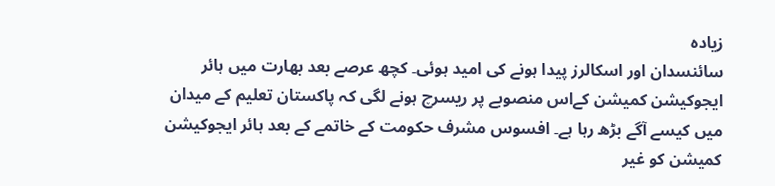زیادہ
سائنسدان اور اسکالرز پیدا ہونے کی امید ہوئی۔ کچھ عرصے بعد بھارت میں ہائر
ایجوکیشن کمیشن کےاس منصوبے پر ریسرچ ہونے لگی کہ پاکستان تعلیم کے میدان
میں کیسے آگے بڑھ رہا ہے۔ افسوس مشرف حکومت کے خاتمے کے بعد ہائر ایجوکیشن
کمیشن کو غیر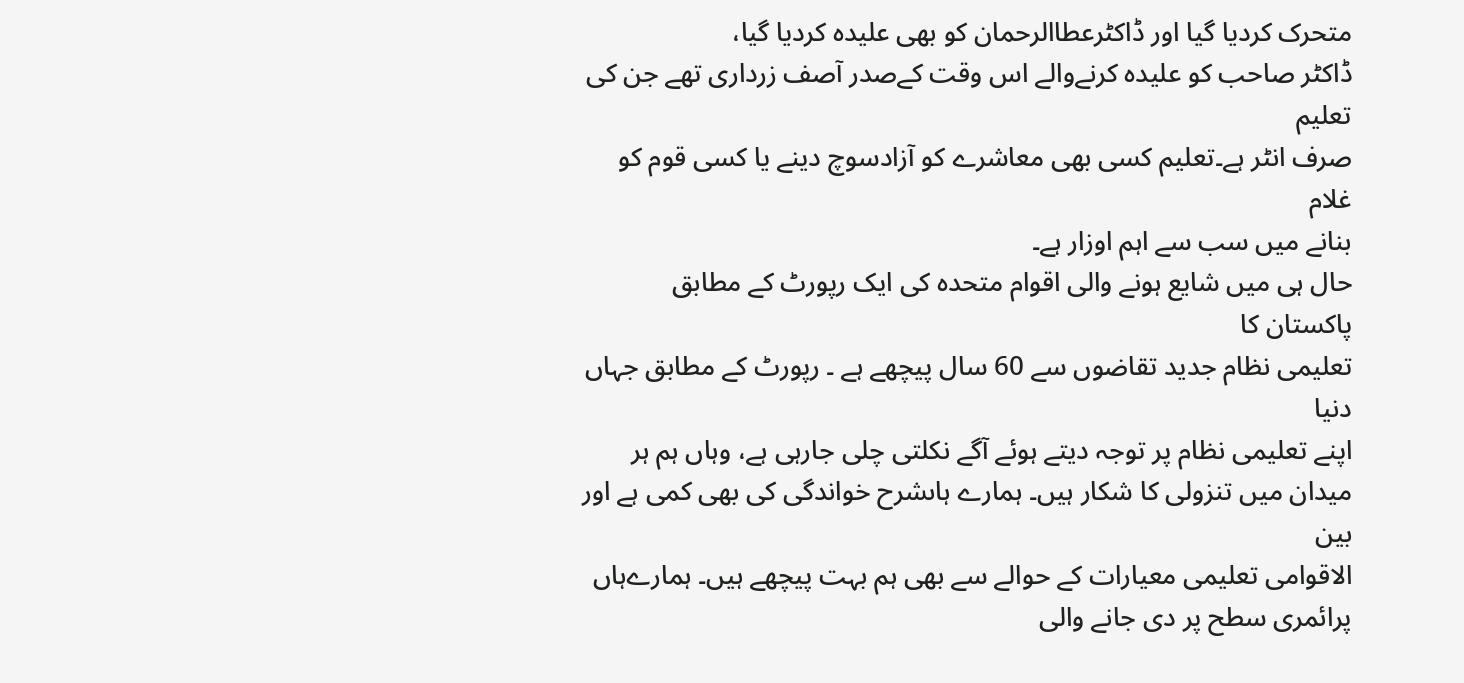متحرک کردیا گیا اور ڈاکٹرعطاالرحمان کو بھی علیدہ کردیا گیا،
ڈاکٹر صاحب کو علیدہ کرنےوالے اس وقت کےصدر آصف زرداری تھے جن کی تعلیم
صرف انٹر ہے۔تعلیم کسی بھی معاشرے کو آزادسوچ دینے یا کسی قوم کو غلام
بنانے میں سب سے اہم اوزار ہے۔
حال ہی میں شایع ہونے والی اقوام متحدہ کی ایک رپورٹ کے مطابق پاکستان کا
تعلیمی نظام جدید تقاضوں سے 60 سال پیچھے ہے ۔ رپورٹ کے مطابق جہاں دنیا
اپنے تعلیمی نظام پر توجہ دیتے ہوئے آگے نکلتی چلی جارہی ہے، وہاں ہم ہر
میدان میں تنزولی کا شکار ہیں۔ ہمارے ہاںشرح خواندگی کی بھی کمی ہے اور بین
الاقوامی تعلیمی معیارات کے حوالے سے بھی ہم بہت پیچھے ہیں۔ ہمارےہاں
پرائمری سطح پر دی جانے والی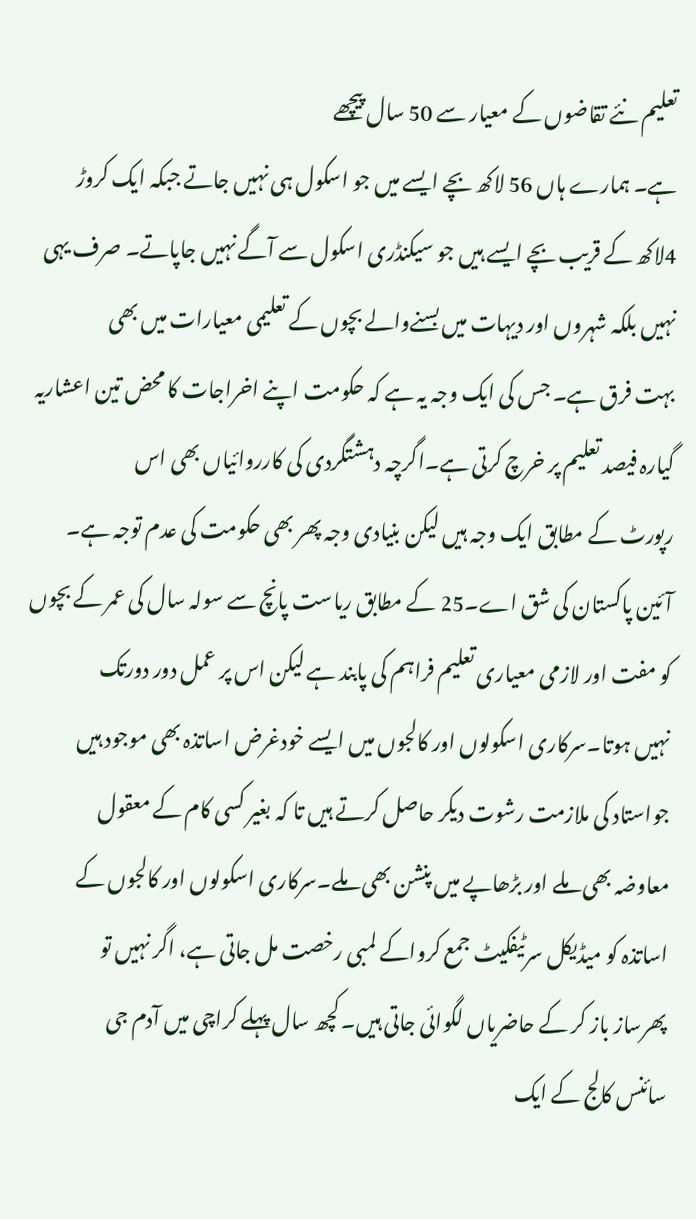تعلیم نئے تقاضوں کے معیار سے 50 سال پیچھے
ہے۔ ہمارے ہاں 56 لاکھ بچے ایسے میں جو اسکول ہی نہیں جاتے جبکہ ایک کروڑ
4لاکھ کے قریب بچے ایسے ہیں جو سیکنڈری اسکول سے آگے نہیں جاپاتے۔ صرف یہی
نہیں بلکہ شہروں اور دیہات میں بسنےوالے بچوں کے تعلیمی معیارات میں بھی
بہت فرق ہے۔ جس کی ایک وجہ یہ ہے کہ حکومت اپنے اخراجات کا محض تین اعشاریہ
گیارہ فیصد تعلیم پر خرچ کرتی ہے۔اگرچہ دہشتگردی کی کارروائیاں بھی اس
رپورٹ کے مطابق ایک وجہ ہیں لیکن بنیادی وجہ پھر بھی حکومت کی عدم توجہ ہے۔
آئین پاکستان کی شق اے۔25 کے مطابق ریاست پانچ سے سولہ سال کی عمر کے بچوں
کو مفت اور لازمی معیاری تعلیم فراہم کی پابند ہے لیکن اس پر عمل دور دورتک
نہیں ہوتا۔سرکاری اسکولوں اور کالجوں میں ایسے خودغرض اساتذہ بھی موجود ہیں
جواستاد کی ملازمت رشوت دیکر حاصل کرتے ہیں تا کہ بغیر کسی کام کے معقول
معاوضہ بھی ملے اور بڑھاپے میں پنشن بھی ملے۔سرکاری اسکولوں اور کالجوں کے
اساتذہ کو میڈیکل سرٹیفکیٹ جمع کرواکے لمبی رخصت مل جاتی ہے، اگر نہیں تو
پھرساز باز کر کے حاضریاں لگوائی جاتی ہیں۔ کچھ سال پہلے کراچی میں آدم جی
سائنس کالج کے ایک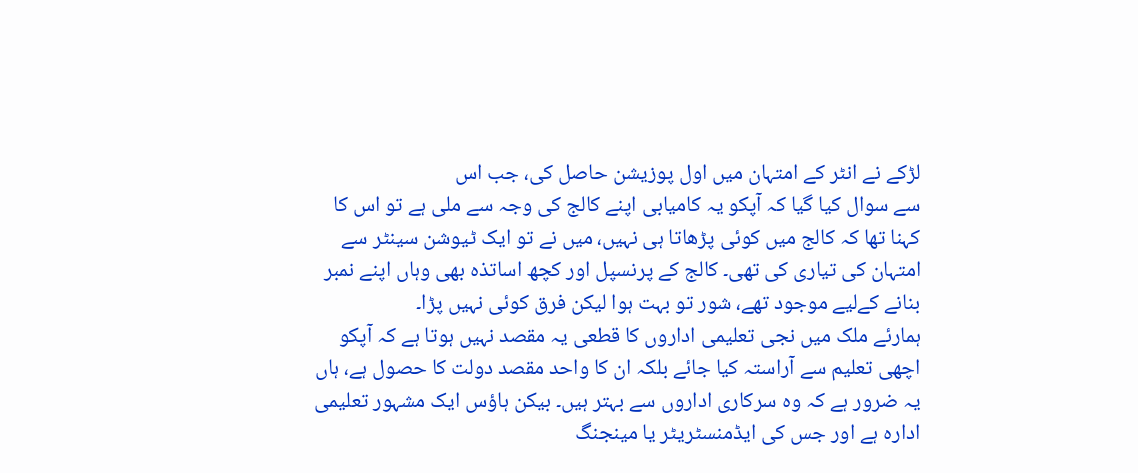لڑکے نے انٹر کے امتہان میں اول پوزیشن حاصل کی، جب اس
سے سوال کیا گیا کہ آپکو یہ کامیابی اپنے کالج کی وجہ سے ملی ہے تو اس کا
کہنا تھا کہ کالج میں کوئی پڑھاتا ہی نہیں، میں نے تو ایک ٹیوشن سینٹر سے
امتہان کی تیاری کی تھی۔ کالج کے پرنسپل اور کچھ اساتذہ بھی وہاں اپنے نمبر
بنانے کےلیے موجود تھے، شور تو بہت ہوا لیکن فرق کوئی نہیں پڑا۔
ہمارئے ملک میں نجی تعلیمی اداروں کا قطعی یہ مقصد نہیں ہوتا ہے کہ آپکو
اچھی تعلیم سے آراستہ کیا جائے بلکہ ان کا واحد مقصد دولت کا حصول ہے، ہاں
یہ ضرور ہے کہ وہ سرکاری اداروں سے بہتر ہیں۔ بیکن ہاؤس ایک مشہور تعلیمی
ادارہ ہے اور جس کی ایڈمنسٹریٹر یا مینجنگ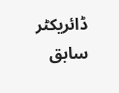ڈائریکٹر سابق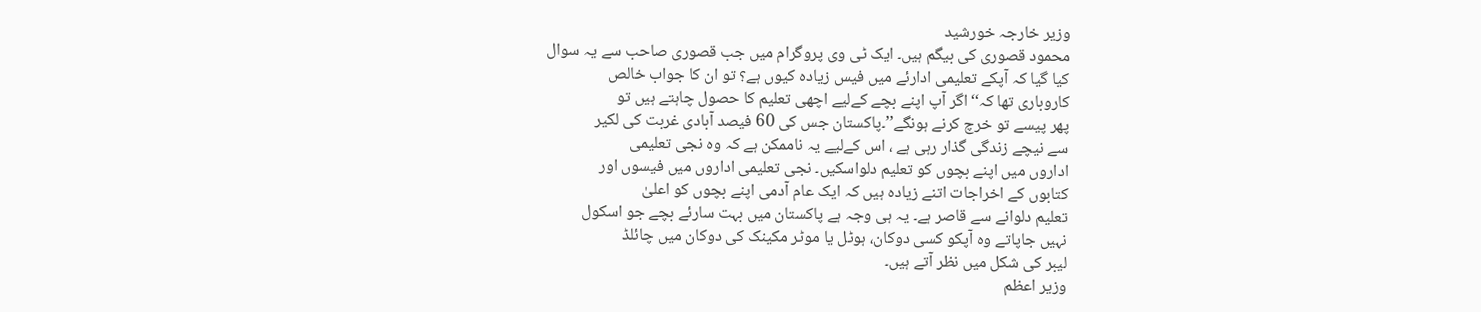وزیر خارجہ خورشید
محمود قصوری کی بیگم ہیں۔ ایک ٹی وی پروگرام میں جب قصوری صاحب سے یہ سوال
کیا گیا کہ آپکے تعلیمی ادارئے میں فیس زیادہ کیوں ہے؟ تو ان کا جواب خالص
کاروباری تھا کہ‘‘اگر آپ اپنے بچے کےلیے اچھی تعلیم کا حصول چاہتے ہیں تو
پھر پیسے تو خرچ کرنے ہونگے’’۔پاکستان جس کی 60 فیصد آبادی غربت کی لکیر
سے نیچے زندگی گذار رہی ہے ، اس کےلیے یہ ناممکن ہے کہ وہ نجی تعلیمی
اداروں میں اپنے بچوں کو تعلیم دلواسکیں۔ نجی تعلیمی اداروں میں فیسوں اور
کتابوں کے اخراجات اتنے زیادہ ہیں کہ ایک عام آدمی اپنے بچوں کو اعلیٰ
تعلیم دلوانے سے قاصر ہے۔ یہ ہی وجہ ہے پاکستان میں بہت سارئے بچے جو اسکول
نہیں جاپاتے وہ آپکو کسی دوکان، ہوٹل یا موٹر مکینک کی دوکان میں چائلڈ
لیبر کی شکل میں نظر آتے ہیں۔
وزیر اعظم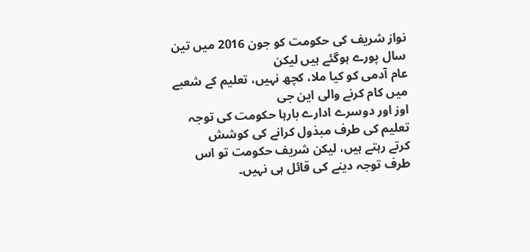نواز شریف کی حکومت کو جون 2016 میں تین سال پورے ہوگئے ہیں لیکن
عام آدمی کو کیا ملا، کچھ نہیں، تعلیم کے شعبے میں کام کرنے والی این جی
اوز اور دوسرے ادارے بارہا حکومت کی توجہ تعلیم کی طرف مبذول کرانے کی کوشش
کرتے رہتے ہیں، لیکن شریف حکومت تو اس طرف توجہ دینے کی قائل ہی نہیں۔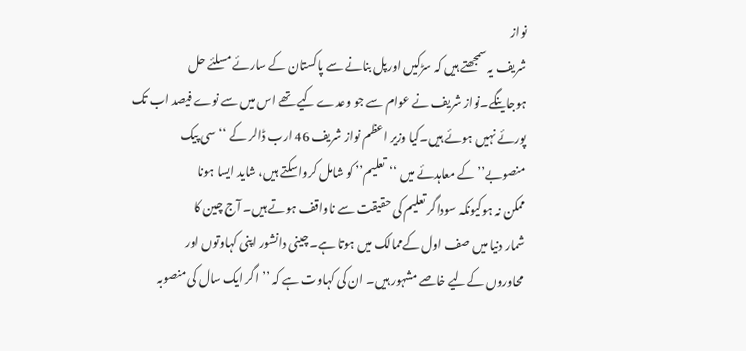نواز
شریف یہ سمجھتے ہیں کہ سڑکیں اورپل بنانے سے پاکستان کے سارئے مسلئے حل
ہوجاینگے۔نواز شریف نے عوام سے جو وعدے کیے تھے اس میں سے نوے فیصد اب تک
پورئے نہیں ہوئے ہیں۔کیا وزیر اعظم نواز شریف 46 ارب ڈالر کے ‘‘سی پیک
منصوبے’’کے معاہدئے میں ‘‘تعلیم’’ کو شامل کرواسکتے ہیں، شاید ایسا ہونا
ممکن نہ ہوکیونکہ سوداگر تعلیم کی حقیقت سے ناواقف ہوتے ہیں۔ آج چین کا
شمار دنیا میں صف اول کےممالک میں ہوتا ہے۔ چینی دانشور اپنی کہاوتوں اور
محاوروں کےلیے خاصے مشہور ہیں۔ ان کی کہاوت ہے کہ ’’اگر ایک سال کی منصوبہ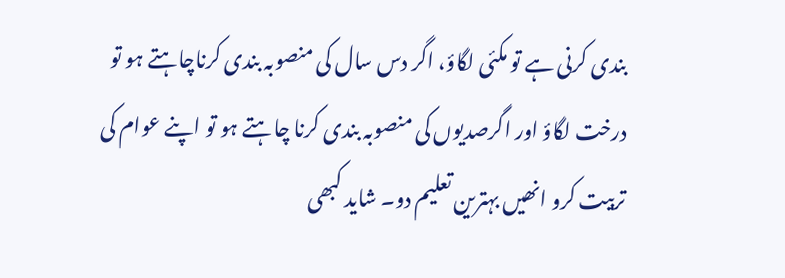بندی کرنی ہے تو مکئی لگاؤ، اگر دس سال کی منصوبہ بندی کرناچاہتے ہو تو
درخت لگاؤ اور اگرصدیوں کی منصوبہ بندی کرنا چاہتے ہو تو اپنے عوام کی
تربیت کرو انھیں بہترین تعلیم دو۔ شاید کبھی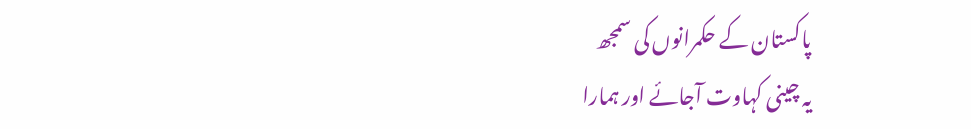پاکستان کے حکمرانوں کی سمجھ
یہ چینی کہاوت آجائے اور ہمارا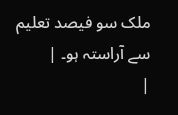ملک سو فیصد تعلیم سے آراستہ ہو۔ |
|